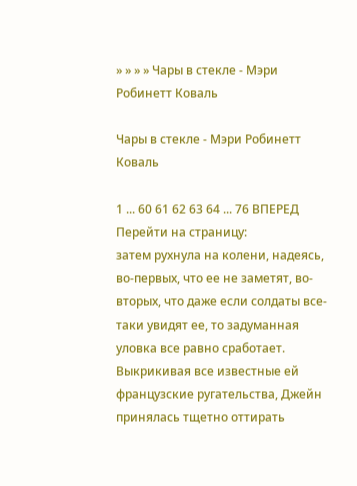» » » » Чары в стекле - Мэри Робинетт Коваль

Чары в стекле - Мэри Робинетт Коваль

1 ... 60 61 62 63 64 ... 76 ВПЕРЕД
Перейти на страницу:
затем рухнула на колени, надеясь, во-первых, что ее не заметят, во-вторых, что даже если солдаты все-таки увидят ее, то задуманная уловка все равно сработает. Выкрикивая все известные ей французские ругательства, Джейн принялась тщетно оттирать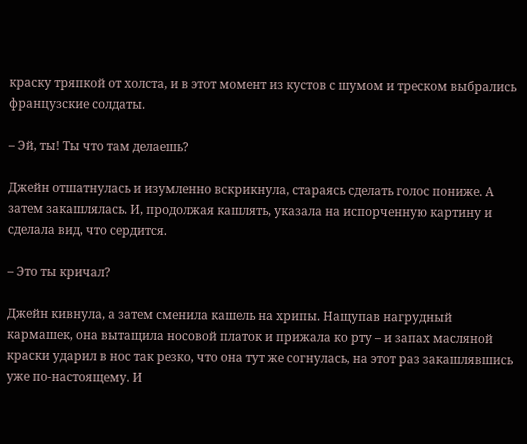краску тряпкой от холста, и в этот момент из кустов с шумом и треском выбрались французские солдаты.

– Эй, ты! Ты что там делаешь?

Джейн отшатнулась и изумленно вскрикнула, стараясь сделать голос пониже. А затем закашлялась. И, продолжая кашлять, указала на испорченную картину и сделала вид, что сердится.

– Это ты кричал?

Джейн кивнула, а затем сменила кашель на хрипы. Нащупав нагрудный кармашек, она вытащила носовой платок и прижала ко рту – и запах масляной краски ударил в нос так резко, что она тут же согнулась, на этот раз закашлявшись уже по-настоящему. И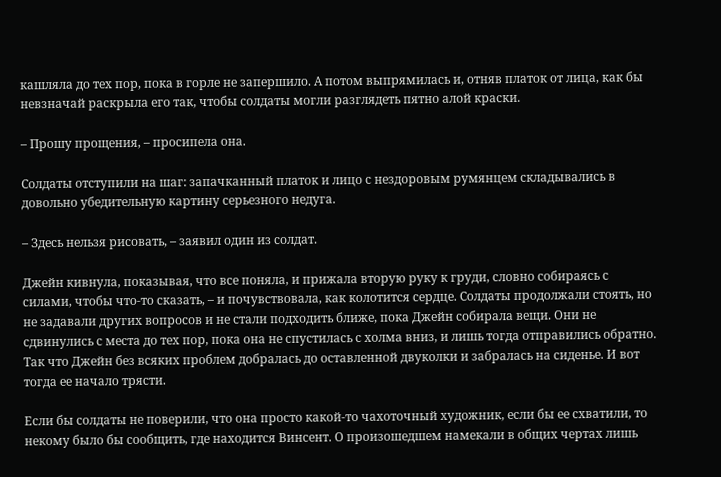кашляла до тех пор, пока в горле не запершило. А потом выпрямилась и, отняв платок от лица, как бы невзначай раскрыла его так, чтобы солдаты могли разглядеть пятно алой краски.

– Прошу прощения, – просипела она.

Солдаты отступили на шаг: запачканный платок и лицо с нездоровым румянцем складывались в довольно убедительную картину серьезного недуга.

– Здесь нельзя рисовать, – заявил один из солдат.

Джейн кивнула, показывая, что все поняла, и прижала вторую руку к груди, словно собираясь с силами, чтобы что-то сказать, – и почувствовала, как колотится сердце. Солдаты продолжали стоять, но не задавали других вопросов и не стали подходить ближе, пока Джейн собирала вещи. Они не сдвинулись с места до тех пор, пока она не спустилась с холма вниз, и лишь тогда отправились обратно. Так что Джейн без всяких проблем добралась до оставленной двуколки и забралась на сиденье. И вот тогда ее начало трясти.

Если бы солдаты не поверили, что она просто какой-то чахоточный художник, если бы ее схватили, то некому было бы сообщить, где находится Винсент. О произошедшем намекали в общих чертах лишь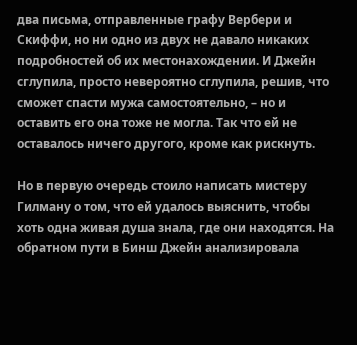два письма, отправленные графу Вербери и Скиффи, но ни одно из двух не давало никаких подробностей об их местонахождении. И Джейн сглупила, просто невероятно сглупила, решив, что сможет спасти мужа самостоятельно, – но и оставить его она тоже не могла. Так что ей не оставалось ничего другого, кроме как рискнуть.

Но в первую очередь стоило написать мистеру Гилману о том, что ей удалось выяснить, чтобы хоть одна живая душа знала, где они находятся. На обратном пути в Бинш Джейн анализировала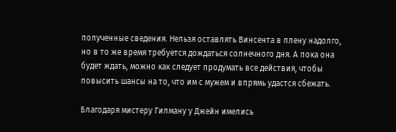полученные сведения. Нельзя оставлять Винсента в плену надолго, но в то же время требуется дождаться солнечного дня. А пока она будет ждать, можно как следует продумать все действия, чтобы повысить шансы на то, что им с мужем и впрямь удастся сбежать.

Благодаря мистеру Гилману у Джейн имелись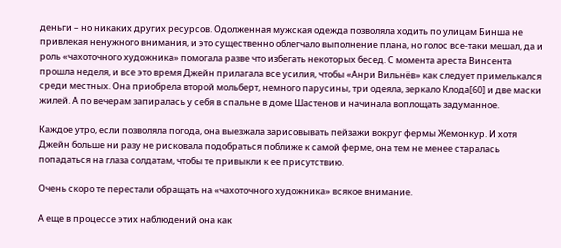деньги – но никаких других ресурсов. Одолженная мужская одежда позволяла ходить по улицам Бинша не привлекая ненужного внимания, и это существенно облегчало выполнение плана, но голос все-таки мешал, да и роль «чахоточного художника» помогала разве что избегать некоторых бесед. С момента ареста Винсента прошла неделя, и все это время Джейн прилагала все усилия, чтобы «Анри Вильнёв» как следует примелькался среди местных. Она приобрела второй мольберт, немного парусины, три одеяла, зеркало Клода[60] и две маски жилей. А по вечерам запиралась у себя в спальне в доме Шастенов и начинала воплощать задуманное.

Каждое утро, если позволяла погода, она выезжала зарисовывать пейзажи вокруг фермы Жемонкур. И хотя Джейн больше ни разу не рисковала подобраться поближе к самой ферме, она тем не менее старалась попадаться на глаза солдатам, чтобы те привыкли к ее присутствию.

Очень скоро те перестали обращать на «чахоточного художника» всякое внимание.

А еще в процессе этих наблюдений она как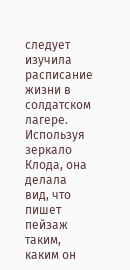следует изучила расписание жизни в солдатском лагере. Используя зеркало Клода, она делала вид, что пишет пейзаж таким, каким он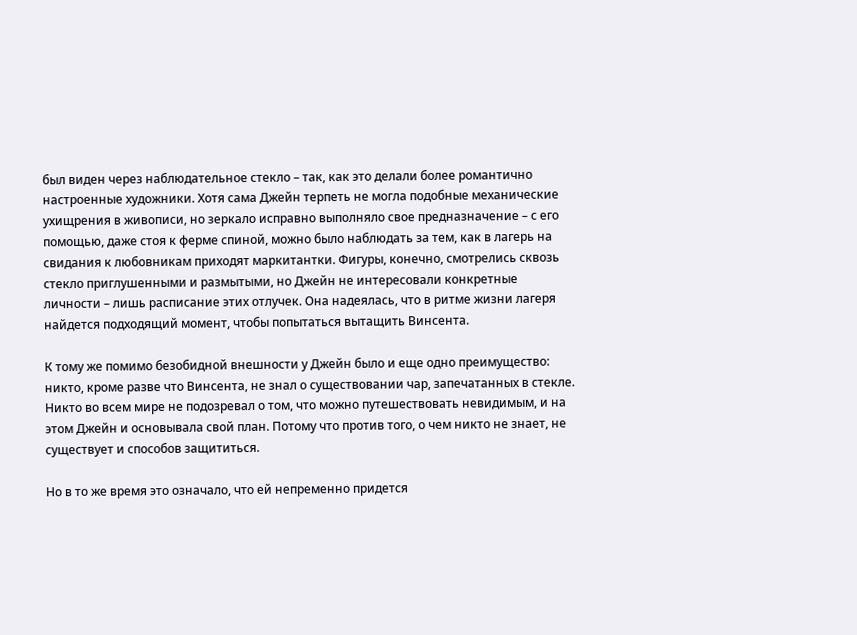был виден через наблюдательное стекло – так, как это делали более романтично настроенные художники. Хотя сама Джейн терпеть не могла подобные механические ухищрения в живописи, но зеркало исправно выполняло свое предназначение – с его помощью, даже стоя к ферме спиной, можно было наблюдать за тем, как в лагерь на свидания к любовникам приходят маркитантки. Фигуры, конечно, смотрелись сквозь стекло приглушенными и размытыми, но Джейн не интересовали конкретные личности – лишь расписание этих отлучек. Она надеялась, что в ритме жизни лагеря найдется подходящий момент, чтобы попытаться вытащить Винсента.

К тому же помимо безобидной внешности у Джейн было и еще одно преимущество: никто, кроме разве что Винсента, не знал о существовании чар, запечатанных в стекле. Никто во всем мире не подозревал о том, что можно путешествовать невидимым, и на этом Джейн и основывала свой план. Потому что против того, о чем никто не знает, не существует и способов защититься.

Но в то же время это означало, что ей непременно придется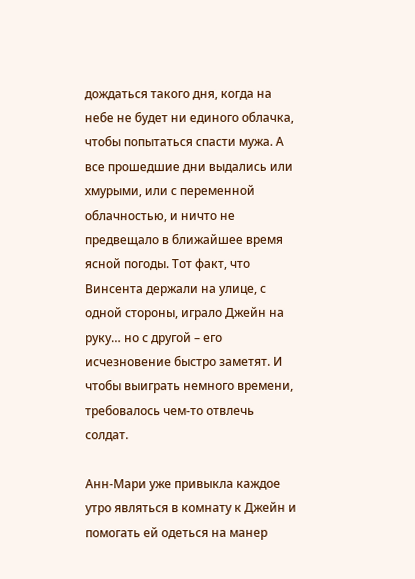дождаться такого дня, когда на небе не будет ни единого облачка, чтобы попытаться спасти мужа. А все прошедшие дни выдались или хмурыми, или с переменной облачностью, и ничто не предвещало в ближайшее время ясной погоды. Тот факт, что Винсента держали на улице, с одной стороны, играло Джейн на руку… но с другой – его исчезновение быстро заметят. И чтобы выиграть немного времени, требовалось чем-то отвлечь солдат.

Анн-Мари уже привыкла каждое утро являться в комнату к Джейн и помогать ей одеться на манер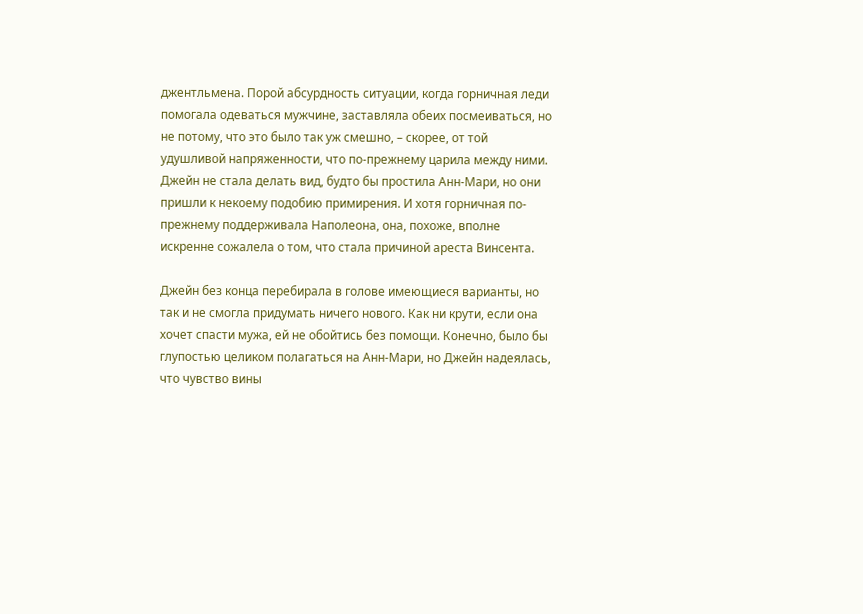джентльмена. Порой абсурдность ситуации, когда горничная леди помогала одеваться мужчине, заставляла обеих посмеиваться, но не потому, что это было так уж смешно, – скорее, от той удушливой напряженности, что по-прежнему царила между ними. Джейн не стала делать вид, будто бы простила Анн-Мари, но они пришли к некоему подобию примирения. И хотя горничная по-прежнему поддерживала Наполеона, она, похоже, вполне искренне сожалела о том, что стала причиной ареста Винсента.

Джейн без конца перебирала в голове имеющиеся варианты, но так и не смогла придумать ничего нового. Как ни крути, если она хочет спасти мужа, ей не обойтись без помощи. Конечно, было бы глупостью целиком полагаться на Анн-Мари, но Джейн надеялась, что чувство вины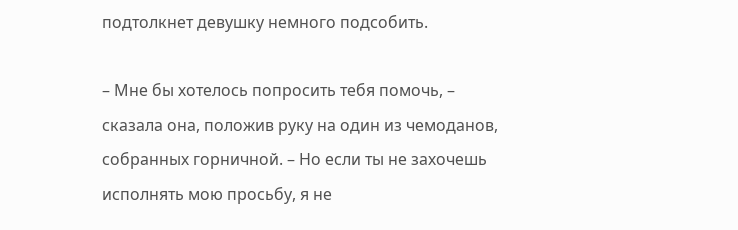подтолкнет девушку немного подсобить.

– Мне бы хотелось попросить тебя помочь, – сказала она, положив руку на один из чемоданов, собранных горничной. – Но если ты не захочешь исполнять мою просьбу, я не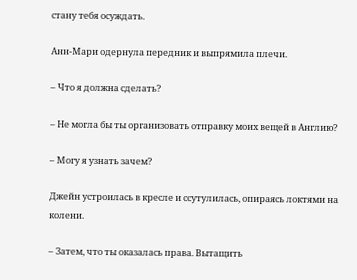стану тебя осуждать.

Анн-Мари одернула передник и выпрямила плечи.

– Что я должна сделать?

– Не могла бы ты организовать отправку моих вещей в Англию?

– Могу я узнать зачем?

Джейн устроилась в кресле и ссутулилась, опираясь локтями на колени.

– Затем, что ты оказалась права. Вытащить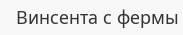Винсента с фермы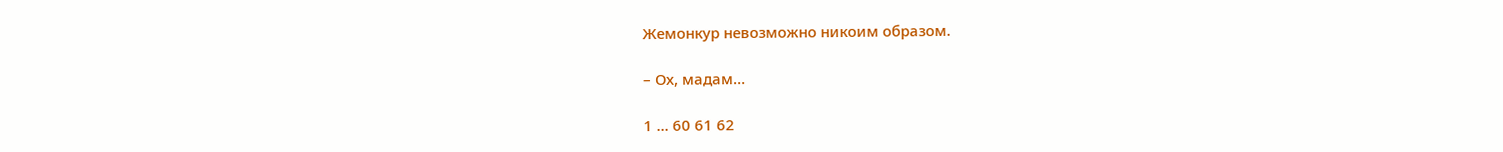Жемонкур невозможно никоим образом.

– Ох, мадам…

1 ... 60 61 62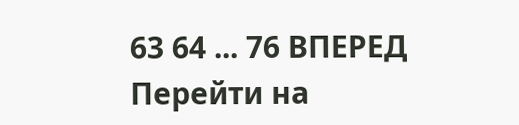63 64 ... 76 ВПЕРЕД
Перейти на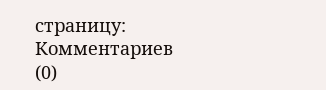страницу:
Комментариев (0)